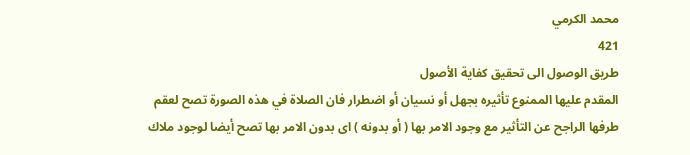محمد الكرمي
421
طريق الوصول الى تحقيق كفاية الأصول
المقدم عليها الممنوع تأثيره بجهل أو نسيان أو اضطرار فان الصلاة في هذه الصورة تصح لعقم طرفها الراجح عن التأثير مع وجود الامر بها ( أو بدونه ) اى بدون الامر بها تصح أيضا لوجود ملاك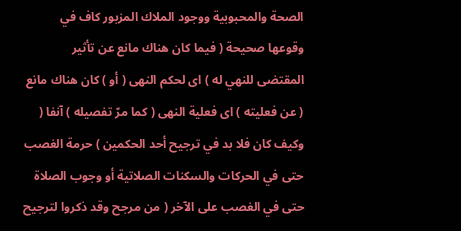الصحة والمحبوبية ووجود الملاك المزبور كاف في وقوعها صحيحة ( فيما كان هناك مانع عن تأثير المقتضى للنهي له ) اى لحكم النهى ( أو ) كان هناك مانع ( عن فعليته ) اى فعلية النهى ( كما مرّ تفصيله ) آنفا ( وكيف كان فلا بد في ترجيح أحد الحكمين ) حرمة الغصب حتى في الحركات والسكنات الصلاتية أو وجوب الصلاة حتى في الغصب على الآخر ( من مرجح وقد ذكروا لترجيح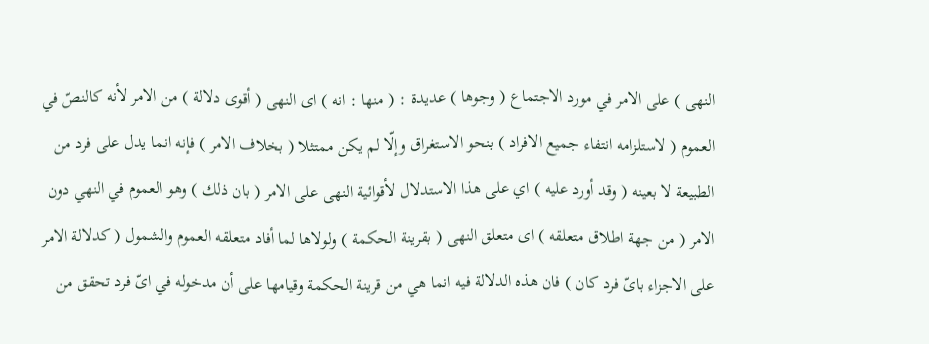النهى ) على الامر في مورد الاجتماع ( وجوها ) عديدة : ( منها : انه ) اى النهى ( أقوى دلالة ) من الامر لأنه كالنصّ في العموم ( لاستلزامه انتفاء جميع الافراد ) بنحو الاستغراق وإلّا لم يكن ممتثلا ( بخلاف الامر ) فإنه انما يدل على فرد من الطبيعة لا بعينه ( وقد أورد عليه ) اي على هذا الاستدلال لأقوائية النهى على الامر ( بان ذلك ) وهو العموم في النهي دون الامر ( من جهة اطلاق متعلقه ) اى متعلق النهى ( بقرينة الحكمة ) ولولاها لما أفاد متعلقه العموم والشمول ( كدلالة الامر على الاجزاء باىّ فرد كان ) فان هذه الدلالة فيه انما هي من قرينة الحكمة وقيامها على أن مدخوله في اىّ فرد تحقق من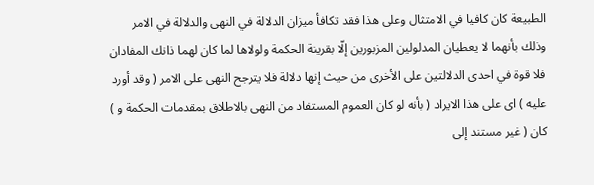الطبيعة كان كافيا في الامتثال وعلى هذا فقد تكافأ ميزان الدلالة في النهى والدلالة في الامر وذلك بأنهما لا يعطيان المدلولين المزبورين إلّا بقرينة الحكمة ولولاها لما كان لهما ذانك المفادان فلا قوة في احدى الدلالتين على الأخرى من حيث إنها دلالة فلا يترجح النهى على الامر ( وقد أورد عليه ) اى على هذا الايراد ( بأنه لو كان العموم المستفاد من النهى بالاطلاق بمقدمات الحكمة و ) كان ( غير مستند إلى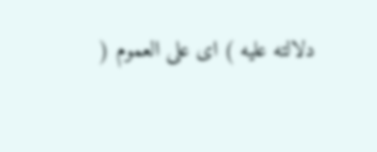دلالته عليه ) اى على العموم (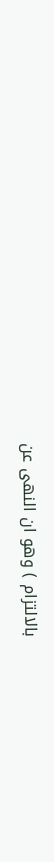بالالتزام ) وهو ان النهى عن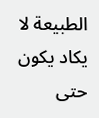الطبيعة لا يكاد يكون حتى